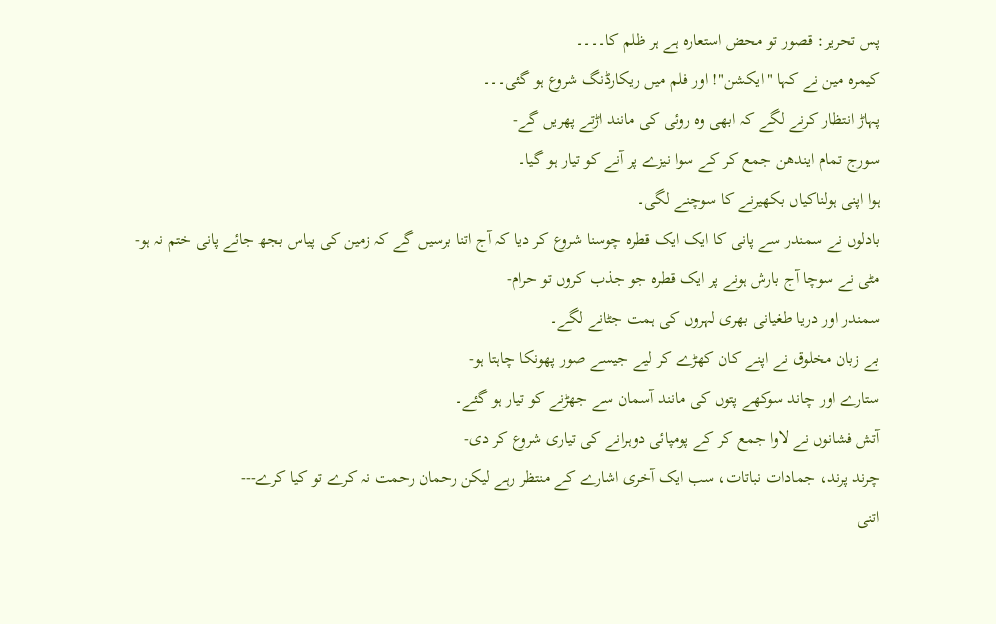پس تحریر: قصور تو محض استعارہ ہے ہر ظلم کا۔۔۔۔
کیمرہ مین نے کہا "ایکشن"! اور فلم میں ریکارڈنگ شروع ہو گئی۔۔۔
پہاڑ انتظار کرنے لگے کہ ابھی وہ روئی کی مانند اڑتے پھریں گے-
سورج تمام ایندھن جمع کر کے سوا نیزے پر آنے کو تیار ہو گیا۔
ہوا اپنی ہولناکیاں بکھیرنے کا سوچنے لگی۔
بادلوں نے سمندر سے پانی کا ایک ایک قطرہ چوسنا شروع کر دیا کہ آج اتنا برسیں گے کہ زمین کی پیاس بجھ جائے پانی ختم نہ ہو-
مٹی نے سوچا آج بارش ہونے پر ایک قطرہ جو جذب کروں تو حرام-
سمندر اور دریا طغیانی بھری لہروں کی ہمت جٹانے لگے۔
بے زبان مخلوق نے اپنے کان کھڑے کر لیے جیسے صور پھونکا چاہتا ہو-
ستارے اور چاند سوکھے پتوں کی مانند آسمان سے جھڑنے کو تیار ہو گئے۔
آتش فشانوں نے لاوا جمع کر کے پومپائی دوہرانے کی تیاری شروع کر دی-
چرند پرند، جمادات نباتات، سب ایک آخری اشارے کے منتظر رہے لیکن رحمان رحمت نہ کرے تو کیا کرے---
اتنی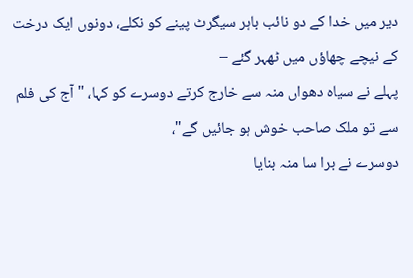دیر میں خدا کے دو نائب باہر سیگرٹ پینے کو نکلے، دونوں ایک درخت کے نیچے چھاؤں میں ٹھہر گئے –
پہلے نے سیاہ دھواں منہ سے خارج کرتے دوسرے کو کہا، "آج کی فلم سے تو ملک صاحب خوش ہو جائیں گے"،
دوسرے نے برا سا منہ بنایا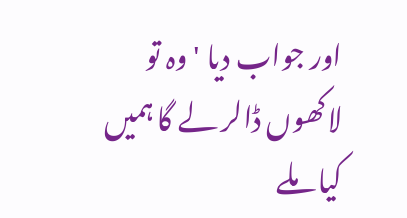اور جواب دیا ' وہ تو لاکھوں ڈالر لے گا ہمیں کیا ملے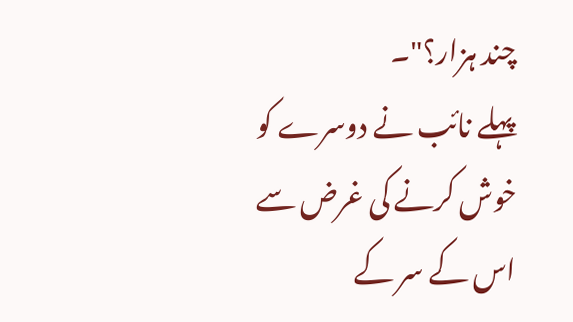چند ہزار؟"۔
پہلے نائب نے دوسرے کو خوش کرنے کی غرض سے اس کے سر کے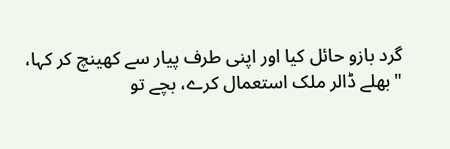گرد بازو حائل کیا اور اپنی طرف پیار سے کھینچ کر کہا، "بھلے ڈالر ملک استعمال کرے، بچے تو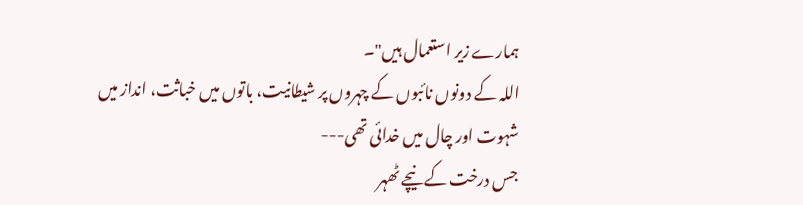ہمارے زیر استعمال ہیں"۔
اللہ کے دونوں نائبوں کے چہروں پر شیطانیت، باتوں میں خباثت، انداز میں شہوت اور چال میں خدائی تھی---
جس درخت کے نیچے ٹھہر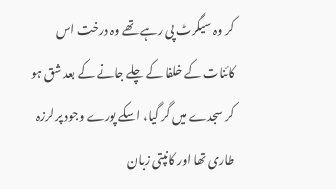کر وہ سیگرٹ پی رہے تھے وہ درخت اس کائنات کے خلفا کے چلے جانے کے بعد شق ہو کر سجدے میں گر گیا، اسکے پورے وجود پر لرزہ طاری تھا اور کانپتی زبان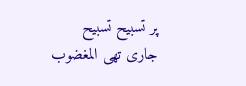پر تسبیح تسبیح جاری تھی المغضوب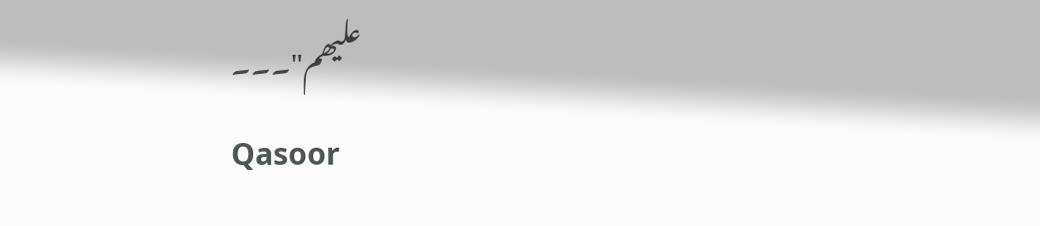علیھم"۔۔۔
Qasoor